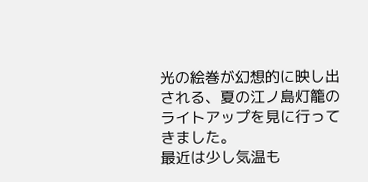光の絵巻が幻想的に映し出される、夏の江ノ島灯籠のライトアップを見に行ってきました。
最近は少し気温も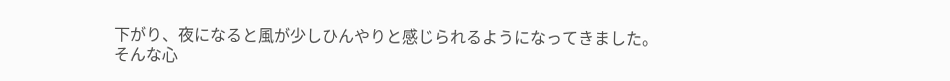下がり、夜になると風が少しひんやりと感じられるようになってきました。
そんな心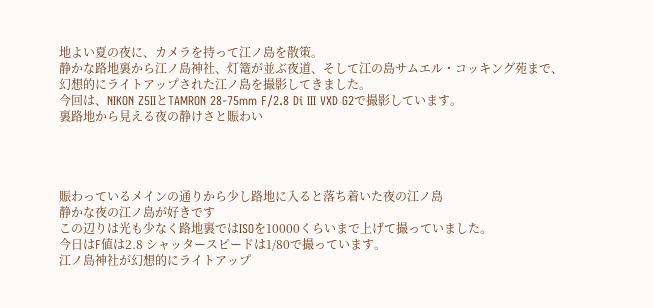地よい夏の夜に、カメラを持って江ノ島を散策。
静かな路地裏から江ノ島神社、灯篭が並ぶ夜道、そして江の島サムエル・コッキング苑まで、
幻想的にライトアップされた江ノ島を撮影してきました。
今回は、NIKON Z5ⅡとTAMRON 28-75mm F/2.8 Di III VXD G2で撮影しています。
裏路地から見える夜の静けさと賑わい




賑わっているメインの通りから少し路地に入ると落ち着いた夜の江ノ島
静かな夜の江ノ島が好きです
この辺りは光も少なく路地裏ではISOを10000くらいまで上げて撮っていました。
今日はF値は2.8 シャッタースピードは1/80で撮っています。
江ノ島神社が幻想的にライトアップ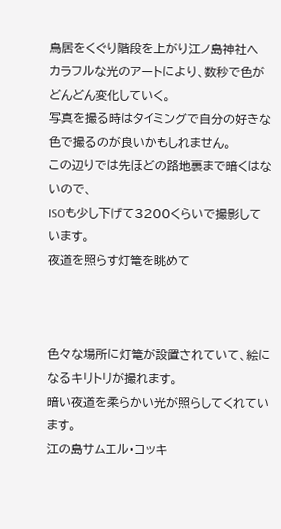鳥居をくぐり階段を上がり江ノ島神社へ
カラフルな光のアートにより、数秒で色がどんどん変化していく。
写真を撮る時はタイミングで自分の好きな色で撮るのが良いかもしれません。
この辺りでは先ほどの路地裏まで暗くはないので、
ISOも少し下げて3200くらいで撮影しています。
夜道を照らす灯篭を眺めて



色々な場所に灯篭が設置されていて、絵になるキリトリが撮れます。
暗い夜道を柔らかい光が照らしてくれています。
江の島サムエル・コッキ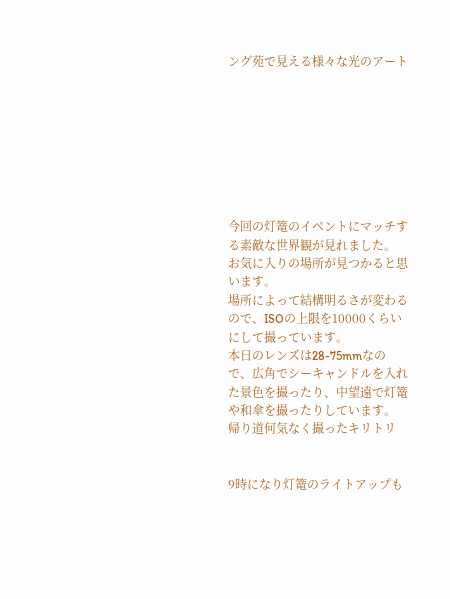ング苑で見える様々な光のアート








今回の灯篭のイベントにマッチする素敵な世界観が見れました。
お気に入りの場所が見つかると思います。
場所によって結構明るさが変わるので、ISOの上限を10000くらいにして撮っています。
本日のレンズは28-75mmなので、広角でシーキャンドルを入れた景色を撮ったり、中望遠で灯篭や和傘を撮ったりしています。
帰り道何気なく撮ったキリトリ


9時になり灯篭のライトアップも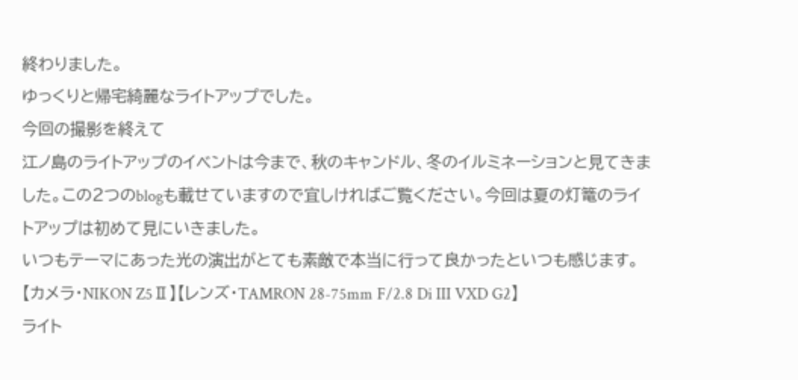終わりました。
ゆっくりと帰宅綺麗なライトアップでした。
今回の撮影を終えて
江ノ島のライトアップのイベントは今まで、秋のキャンドル、冬のイルミネーションと見てきました。この2つのblogも載せていますので宜しければご覧ください。今回は夏の灯篭のライトアップは初めて見にいきました。
いつもテーマにあった光の演出がとても素敵で本当に行って良かったといつも感じます。
【カメラ・NIKON Z5Ⅱ】【レンズ・TAMRON 28-75mm F/2.8 Di III VXD G2】
ライト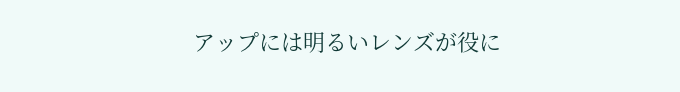アップには明るいレンズが役に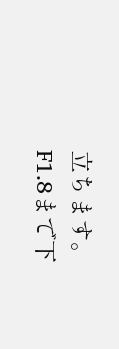立ちます。F1.8まで下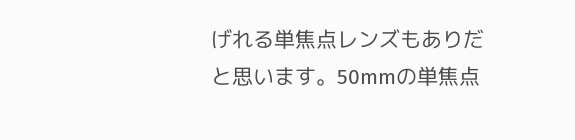げれる単焦点レンズもありだと思います。50mmの単焦点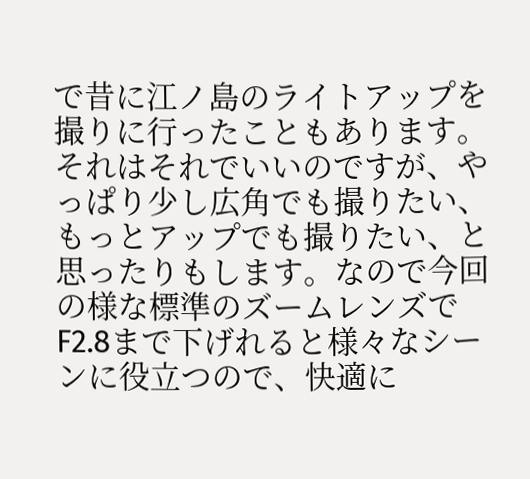で昔に江ノ島のライトアップを撮りに行ったこともあります。それはそれでいいのですが、やっぱり少し広角でも撮りたい、もっとアップでも撮りたい、と思ったりもします。なので今回の様な標準のズームレンズでF2.8まで下げれると様々なシーンに役立つので、快適に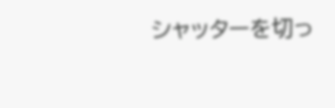シャッターを切っ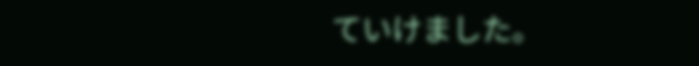ていけました。